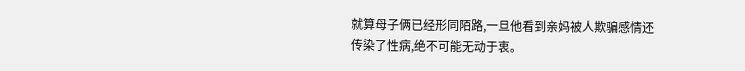就算母子俩已经形同陌路,一旦他看到亲妈被人欺骗感情还传染了性病,绝不可能无动于衷。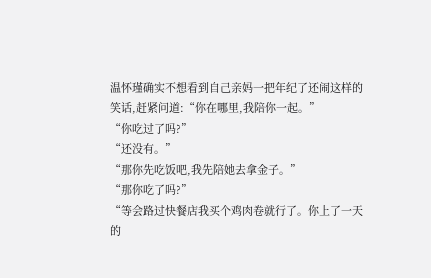温怀瑾确实不想看到自己亲妈一把年纪了还闹这样的笑话,赶紧问道:“你在哪里,我陪你一起。”
“你吃过了吗?”
“还没有。”
“那你先吃饭吧,我先陪她去拿金子。”
“那你吃了吗?”
“等会路过快餐店我买个鸡肉卷就行了。你上了一天的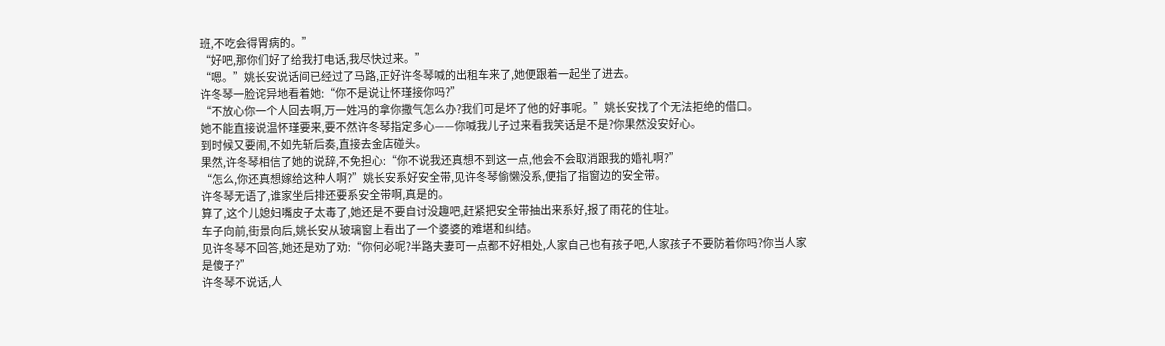班,不吃会得胃病的。”
“好吧,那你们好了给我打电话,我尽快过来。”
“嗯。”姚长安说话间已经过了马路,正好许冬琴喊的出租车来了,她便跟着一起坐了进去。
许冬琴一脸诧异地看着她:“你不是说让怀瑾接你吗?”
“不放心你一个人回去啊,万一姓冯的拿你撒气怎么办?我们可是坏了他的好事呢。”姚长安找了个无法拒绝的借口。
她不能直接说温怀瑾要来,要不然许冬琴指定多心——你喊我儿子过来看我笑话是不是?你果然没安好心。
到时候又要闹,不如先斩后奏,直接去金店碰头。
果然,许冬琴相信了她的说辞,不免担心:“你不说我还真想不到这一点,他会不会取消跟我的婚礼啊?”
“怎么,你还真想嫁给这种人啊?”姚长安系好安全带,见许冬琴偷懒没系,便指了指窗边的安全带。
许冬琴无语了,谁家坐后排还要系安全带啊,真是的。
算了,这个儿媳妇嘴皮子太毒了,她还是不要自讨没趣吧,赶紧把安全带抽出来系好,报了雨花的住址。
车子向前,街景向后,姚长安从玻璃窗上看出了一个婆婆的难堪和纠结。
见许冬琴不回答,她还是劝了劝:“你何必呢?半路夫妻可一点都不好相处,人家自己也有孩子吧,人家孩子不要防着你吗?你当人家是傻子?”
许冬琴不说话,人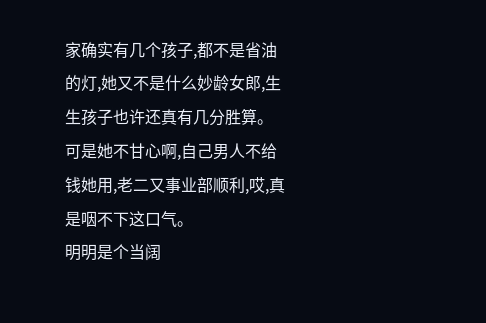家确实有几个孩子,都不是省油的灯,她又不是什么妙龄女郎,生生孩子也许还真有几分胜算。
可是她不甘心啊,自己男人不给钱她用,老二又事业部顺利,哎,真是咽不下这口气。
明明是个当阔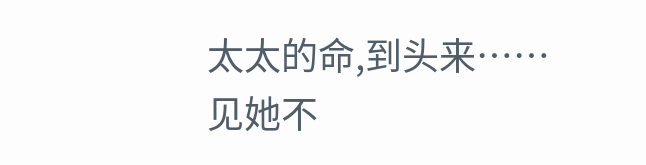太太的命,到头来……
见她不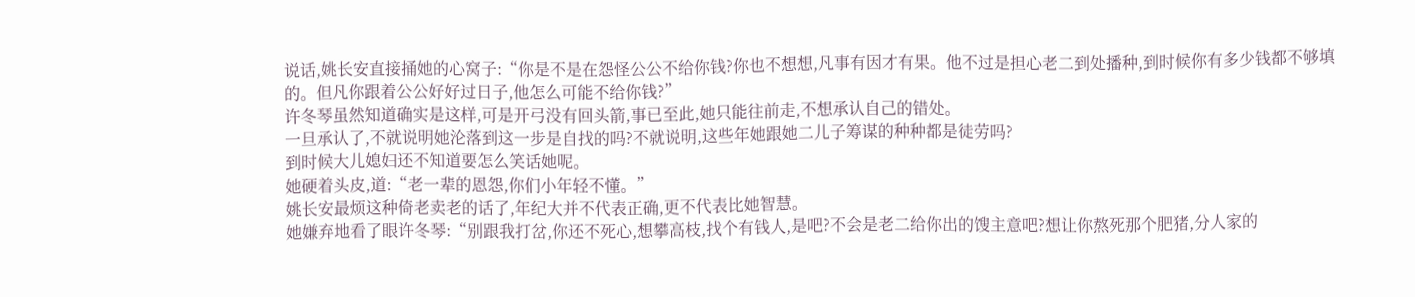说话,姚长安直接捅她的心窝子:“你是不是在怨怪公公不给你钱?你也不想想,凡事有因才有果。他不过是担心老二到处播种,到时候你有多少钱都不够填的。但凡你跟着公公好好过日子,他怎么可能不给你钱?”
许冬琴虽然知道确实是这样,可是开弓没有回头箭,事已至此,她只能往前走,不想承认自己的错处。
一旦承认了,不就说明她沦落到这一步是自找的吗?不就说明,这些年她跟她二儿子筹谋的种种都是徒劳吗?
到时候大儿媳妇还不知道要怎么笑话她呢。
她硬着头皮,道:“老一辈的恩怨,你们小年轻不懂。”
姚长安最烦这种倚老卖老的话了,年纪大并不代表正确,更不代表比她智慧。
她嫌弃地看了眼许冬琴:“别跟我打岔,你还不死心,想攀高枝,找个有钱人,是吧?不会是老二给你出的馊主意吧?想让你熬死那个肥猪,分人家的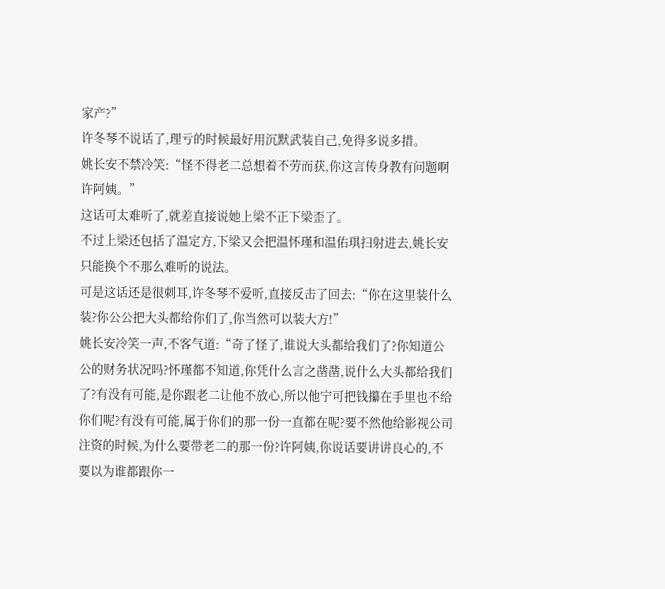家产?”
许冬琴不说话了,理亏的时候最好用沉默武装自己,免得多说多措。
姚长安不禁冷笑:“怪不得老二总想着不劳而获,你这言传身教有问题啊许阿姨。”
这话可太难听了,就差直接说她上梁不正下梁歪了。
不过上梁还包括了温定方,下梁又会把温怀瑾和温佑琪扫射进去,姚长安只能换个不那么难听的说法。
可是这话还是很刺耳,许冬琴不爱听,直接反击了回去:“你在这里装什么装?你公公把大头都给你们了,你当然可以装大方!”
姚长安冷笑一声,不客气道:“奇了怪了,谁说大头都给我们了?你知道公公的财务状况吗?怀瑾都不知道,你凭什么言之凿凿,说什么大头都给我们了?有没有可能,是你跟老二让他不放心,所以他宁可把钱攥在手里也不给你们呢?有没有可能,属于你们的那一份一直都在呢?要不然他给影视公司注资的时候,为什么要带老二的那一份?许阿姨,你说话要讲讲良心的,不要以为谁都跟你一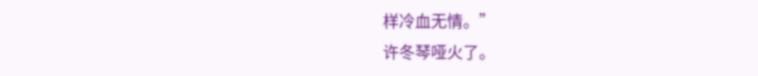样冷血无情。”
许冬琴哑火了。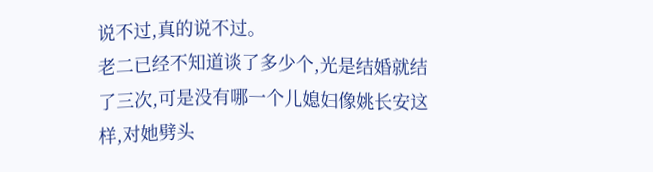说不过,真的说不过。
老二已经不知道谈了多少个,光是结婚就结了三次,可是没有哪一个儿媳妇像姚长安这样,对她劈头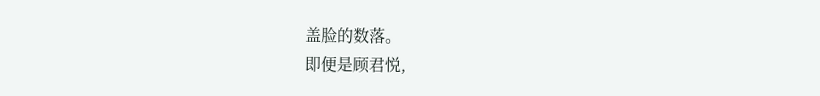盖脸的数落。
即便是顾君悦,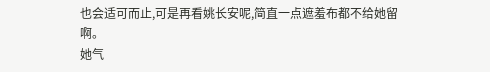也会适可而止,可是再看姚长安呢,简直一点遮羞布都不给她留啊。
她气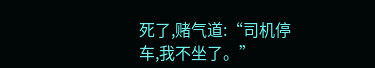死了,赌气道:“司机停车,我不坐了。”